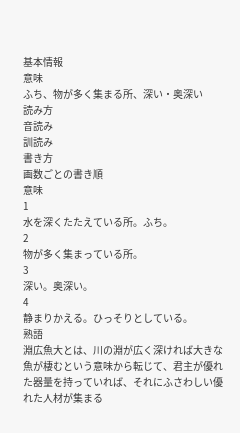基本情報
意味
ふち、物が多く集まる所、深い・奥深い
読み方
音読み
訓読み
書き方
画数ごとの書き順
意味
1
水を深くたたえている所。ふち。
2
物が多く集まっている所。
3
深い。奥深い。
4
静まりかえる。ひっそりとしている。
熟語
淵広魚大とは、川の淵が広く深ければ大きな魚が棲むという意味から転じて、君主が優れた器量を持っていれば、それにふさわしい優れた人材が集まる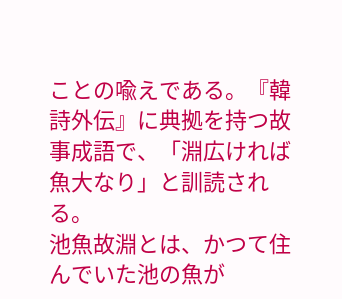ことの喩えである。『韓詩外伝』に典拠を持つ故事成語で、「淵広ければ魚大なり」と訓読される。
池魚故淵とは、かつて住んでいた池の魚が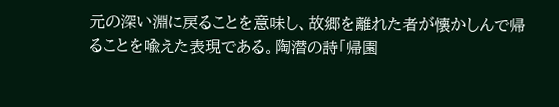元の深い淵に戻ることを意味し、故郷を離れた者が懐かしんで帰ることを喩えた表現である。陶潜の詩「帰園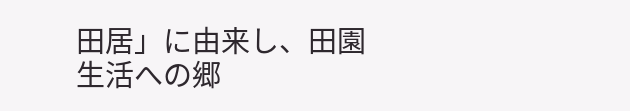田居」に由来し、田園生活への郷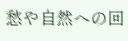愁や自然への回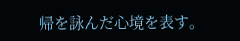帰を詠んだ心境を表す。